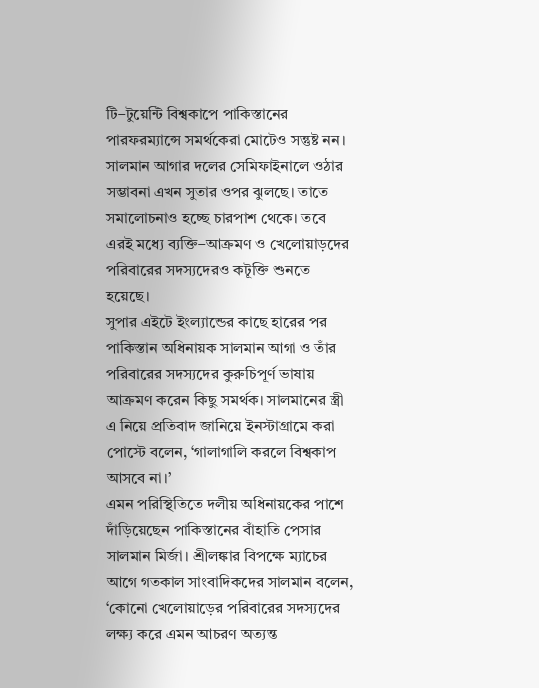টি–টুয়েন্টি বিশ্বকাপে পাকিস্তানের পারফরম্যান্সে সমর্থকেরা মোটেও সন্তুষ্ট নন। সালমান আগার দলের সেমিফাইনালে ওঠার সম্ভাবনা এখন সুতার ওপর ঝুলছে। তাতে সমালোচনাও হচ্ছে চারপাশ থেকে। তবে এরই মধ্যে ব্যক্তি–আক্রমণ ও খেলোয়াড়দের পরিবারের সদস্যদেরও কটূক্তি শুনতে হয়েছে।
সুপার এইটে ইংল্যান্ডের কাছে হারের পর পাকিস্তান অধিনায়ক সালমান আগা ও তাঁর পরিবারের সদস্যদের কুরুচিপূর্ণ ভাষায় আক্রমণ করেন কিছু সমর্থক। সালমানের স্ত্রী এ নিয়ে প্রতিবাদ জানিয়ে ইনস্টাগ্রামে করা পোস্টে বলেন, ‘গালাগালি করলে বিশ্বকাপ আসবে না।’
এমন পরিস্থিতিতে দলীয় অধিনায়কের পাশে দাঁড়িয়েছেন পাকিস্তানের বাঁহাতি পেসার সালমান মির্জা। শ্রীলঙ্কার বিপক্ষে ম্যাচের আগে গতকাল সাংবাদিকদের সালমান বলেন, ‘কোনো খেলোয়াড়ের পরিবারের সদস্যদের লক্ষ্য করে এমন আচরণ অত্যন্ত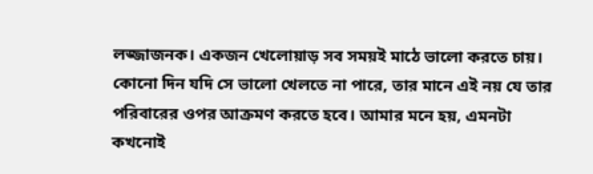লজ্জাজনক। একজন খেলোয়াড় সব সময়ই মাঠে ভালো করতে চায়। কোনো দিন যদি সে ভালো খেলতে না পারে, তার মানে এই নয় যে তার পরিবারের ওপর আক্রমণ করতে হবে। আমার মনে হয়, এমনটা কখনোই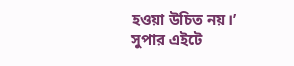হওয়া উচিত নয়।’
সুপার এইটে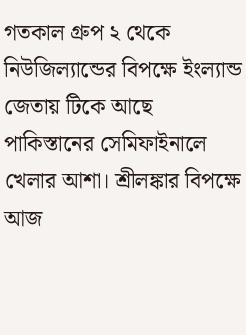গতকাল গ্রুপ ২ থেকে নিউজিল্যান্ডের বিপক্ষে ইংল্যান্ড জেতায় টিকে আছে পাকিস্তানের সেমিফাইনালে খেলার আশা। শ্রীলঙ্কার বিপক্ষে আজ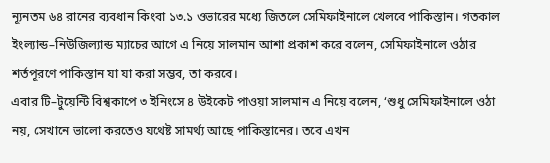ন্যূনতম ৬৪ রানের ব্যবধান কিংবা ১৩.১ ওভারের মধ্যে জিতলে সেমিফাইনালে খেলবে পাকিস্তান। গতকাল ইংল্যান্ড–নিউজিল্যান্ড ম্যাচের আগে এ নিয়ে সালমান আশা প্রকাশ করে বলেন, সেমিফাইনালে ওঠার শর্তপূরণে পাকিস্তান যা যা করা সম্ভব, তা করবে।
এবার টি–টুয়েন্টি বিশ্বকাপে ৩ ইনিংসে ৪ উইকেট পাওয়া সালমান এ নিয়ে বলেন, ‘শুধু সেমিফাইনালে ওঠা নয়, সেখানে ভালো করতেও যথেষ্ট সামর্থ্য আছে পাকিস্তানের। তবে এখন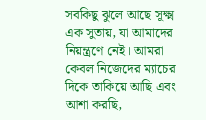সবকিছু ঝুলে আছে সূক্ষ্ম এক সুতায়, যা আমাদের নিয়ন্ত্রণে নেই। আমরা কেবল নিজেদের ম্যাচের দিকে তাকিয়ে আছি এবং আশা করছি,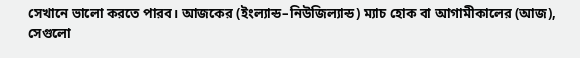সেখানে ভালো করতে পারব। আজকের (ইংল্যান্ড–নিউজিল্যান্ড) ম্যাচ হোক বা আগামীকালের (আজ), সেগুলো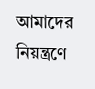আমাদের নিয়ন্ত্রণে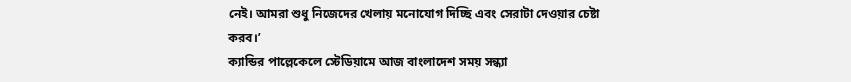নেই। আমরা শুধু নিজেদের খেলায় মনোযোগ দিচ্ছি এবং সেরাটা দেওয়ার চেষ্টা করব।’
ক্যান্ডির পাল্লেকেলে স্টেডিয়ামে আজ বাংলাদেশ সময় সন্ধ্যা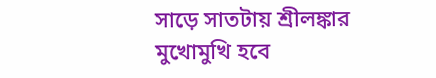সাড়ে সাতটায় শ্রীলঙ্কার মুখোমুখি হবে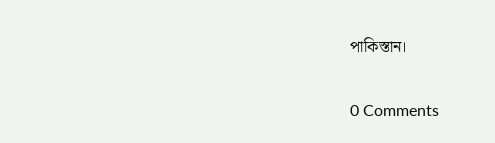পাকিস্তান।

0 Comments